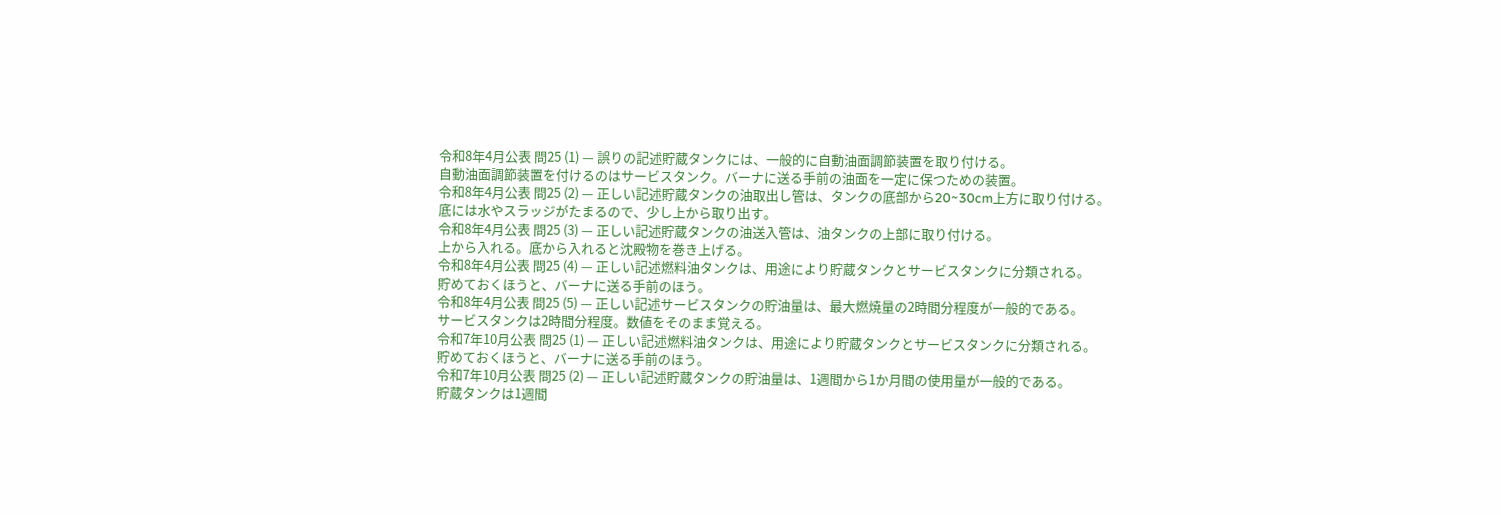令和8年4月公表 問25 (1) — 誤りの記述貯蔵タンクには、一般的に自動油面調節装置を取り付ける。
自動油面調節装置を付けるのはサービスタンク。バーナに送る手前の油面を一定に保つための装置。
令和8年4月公表 問25 (2) — 正しい記述貯蔵タンクの油取出し管は、タンクの底部から20~30cm上方に取り付ける。
底には水やスラッジがたまるので、少し上から取り出す。
令和8年4月公表 問25 (3) — 正しい記述貯蔵タンクの油送入管は、油タンクの上部に取り付ける。
上から入れる。底から入れると沈殿物を巻き上げる。
令和8年4月公表 問25 (4) — 正しい記述燃料油タンクは、用途により貯蔵タンクとサービスタンクに分類される。
貯めておくほうと、バーナに送る手前のほう。
令和8年4月公表 問25 (5) — 正しい記述サービスタンクの貯油量は、最大燃焼量の2時間分程度が一般的である。
サービスタンクは2時間分程度。数値をそのまま覚える。
令和7年10月公表 問25 (1) — 正しい記述燃料油タンクは、用途により貯蔵タンクとサービスタンクに分類される。
貯めておくほうと、バーナに送る手前のほう。
令和7年10月公表 問25 (2) — 正しい記述貯蔵タンクの貯油量は、1週間から1か月間の使用量が一般的である。
貯蔵タンクは1週間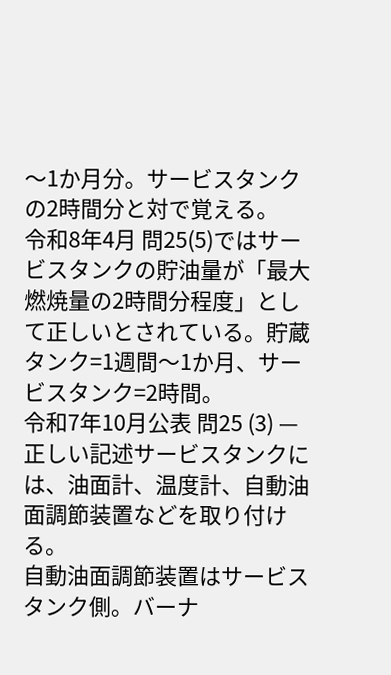〜1か月分。サービスタンクの2時間分と対で覚える。
令和8年4月 問25(5)ではサービスタンクの貯油量が「最大燃焼量の2時間分程度」として正しいとされている。貯蔵タンク=1週間〜1か月、サービスタンク=2時間。
令和7年10月公表 問25 (3) — 正しい記述サービスタンクには、油面計、温度計、自動油面調節装置などを取り付ける。
自動油面調節装置はサービスタンク側。バーナ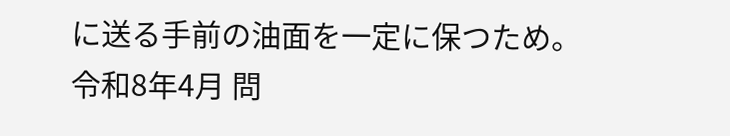に送る手前の油面を一定に保つため。
令和8年4月 問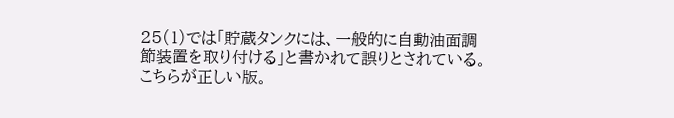25(1)では「貯蔵タンクには、一般的に自動油面調節装置を取り付ける」と書かれて誤りとされている。こちらが正しい版。